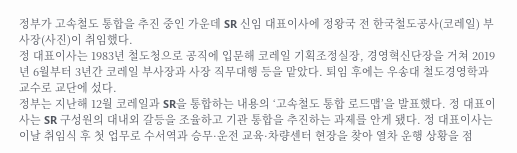정부가 고속철도 통합을 추진 중인 가운데 SR 신임 대표이사에 정왕국 전 한국철도공사(코레일) 부사장(사진)이 취임했다.
정 대표이사는 1983년 철도청으로 공직에 입문해 코레일 기획조정실장, 경영혁신단장을 거쳐 2019년 6월부터 3년간 코레일 부사장과 사장 직무대행 등을 맡았다. 퇴임 후에는 우송대 철도경영학과 교수로 교단에 섰다.
정부는 지난해 12월 코레일과 SR을 통합하는 내용의 ‘고속철도 통합 로드맵’을 발표했다. 정 대표이사는 SR 구성원의 대내외 갈등을 조율하고 기관 통합을 추진하는 과제를 안게 됐다. 정 대표이사는 이날 취임식 후 첫 업무로 수서역과 승무·운전 교육·차량센터 현장을 찾아 열차 운행 상황을 점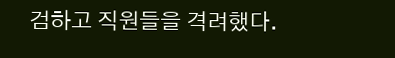검하고 직원들을 격려했다.